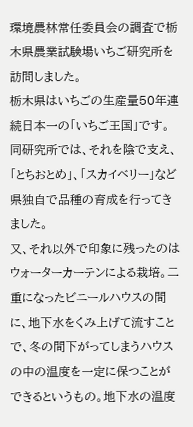環境農林常任委員会の調査で栃木県農業試験場いちご研究所を訪問しました。
栃木県はいちごの生産量50年連続日本一の「いちご王国」です。同研究所では、それを陰で支え、「とちおとめ」、「スカイベリー」など県独自で品種の育成を行ってきました。
又、それ以外で印象に残ったのはウォーターカーテンによる栽培。二重になったビニールハウスの間に、地下水をくみ上げて流すことで、冬の間下がってしまうハウスの中の温度を一定に保つことができるというもの。地下水の温度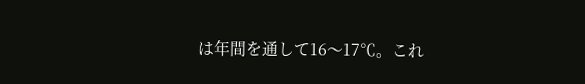は年間を通して16〜17℃。これ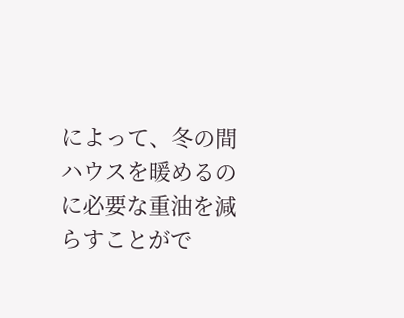によって、冬の間ハウスを暖めるのに必要な重油を減らすことがで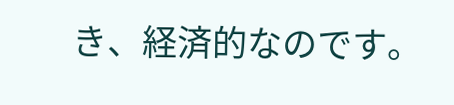き、経済的なのです。